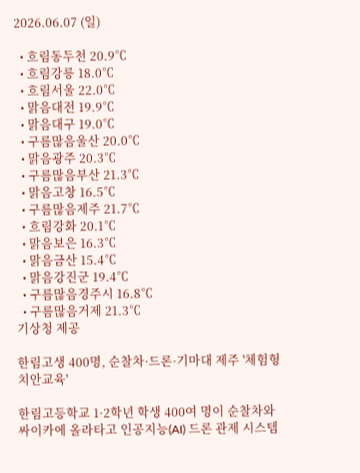2026.06.07 (일)

  • 흐림동두천 20.9℃
  • 흐림강릉 18.0℃
  • 흐림서울 22.0℃
  • 맑음대전 19.9℃
  • 맑음대구 19.0℃
  • 구름많음울산 20.0℃
  • 맑음광주 20.3℃
  • 구름많음부산 21.3℃
  • 맑음고창 16.5℃
  • 구름많음제주 21.7℃
  • 흐림강화 20.1℃
  • 맑음보은 16.3℃
  • 맑음금산 15.4℃
  • 맑음강진군 19.4℃
  • 구름많음경주시 16.8℃
  • 구름많음거제 21.3℃
기상청 제공

한림고생 400명, 순찰차·드론·기마대 제주 '체험형 치안교육'

한림고등학교 1·2학년 학생 400여 명이 순찰차와 싸이카에 올라타고 인공지능(AI) 드론 관제 시스템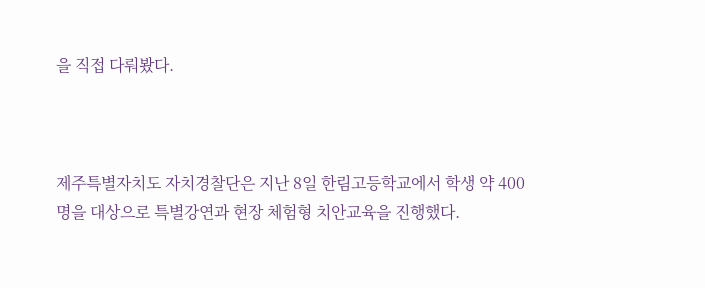을 직접 다뤄봤다.



제주특별자치도 자치경찰단은 지난 8일 한림고등학교에서 학생 약 400명을 대상으로 특별강연과 현장 체험형 치안교육을 진행했다.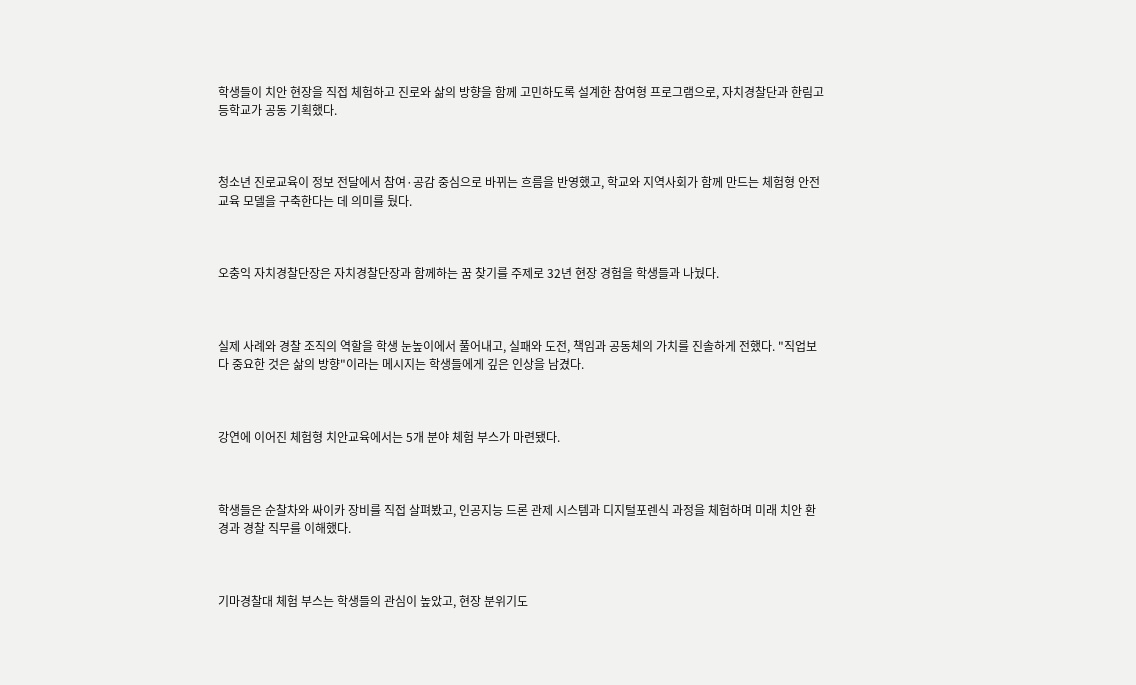학생들이 치안 현장을 직접 체험하고 진로와 삶의 방향을 함께 고민하도록 설계한 참여형 프로그램으로, 자치경찰단과 한림고등학교가 공동 기획했다.



청소년 진로교육이 정보 전달에서 참여·공감 중심으로 바뀌는 흐름을 반영했고, 학교와 지역사회가 함께 만드는 체험형 안전교육 모델을 구축한다는 데 의미를 뒀다.



오충익 자치경찰단장은 자치경찰단장과 함께하는 꿈 찾기를 주제로 32년 현장 경험을 학생들과 나눴다.



실제 사례와 경찰 조직의 역할을 학생 눈높이에서 풀어내고, 실패와 도전, 책임과 공동체의 가치를 진솔하게 전했다. "직업보다 중요한 것은 삶의 방향"이라는 메시지는 학생들에게 깊은 인상을 남겼다.



강연에 이어진 체험형 치안교육에서는 5개 분야 체험 부스가 마련됐다.



학생들은 순찰차와 싸이카 장비를 직접 살펴봤고, 인공지능 드론 관제 시스템과 디지털포렌식 과정을 체험하며 미래 치안 환경과 경찰 직무를 이해했다.



기마경찰대 체험 부스는 학생들의 관심이 높았고, 현장 분위기도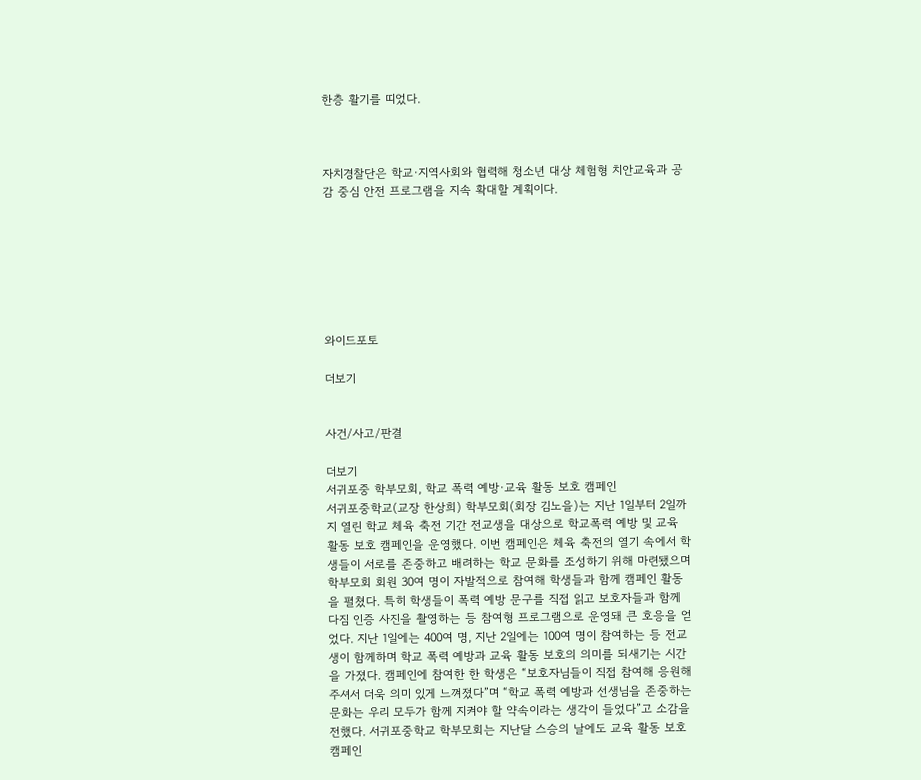한층 활기를 띠었다.



자치경찰단은 학교·지역사회와 협력해 청소년 대상 체험형 치안교육과 공감 중심 안전 프로그램을 지속 확대할 계획이다.







와이드포토

더보기


사건/사고/판결

더보기
서귀포중 학부모회, 학교 폭력 예방·교육 활동 보호 캠페인
서귀포중학교(교장 한상희) 학부모회(회장 김노을)는 지난 1일부터 2일까지 열린 학교 체육 축전 기간 전교생을 대상으로 학교폭력 예방 및 교육 활동 보호 캠페인을 운영했다. 이번 캠페인은 체육 축전의 열기 속에서 학생들이 서로를 존중하고 배려하는 학교 문화를 조성하기 위해 마련됐으며 학부모회 회원 30여 명이 자발적으로 참여해 학생들과 함께 캠페인 활동을 펼쳤다. 특히 학생들이 폭력 예방 문구를 직접 읽고 보호자들과 함께 다짐 인증 사진을 촬영하는 등 참여형 프로그램으로 운영돼 큰 호응을 얻었다. 지난 1일에는 400여 명, 지난 2일에는 100여 명이 참여하는 등 전교생이 함께하며 학교 폭력 예방과 교육 활동 보호의 의미를 되새기는 시간을 가졌다. 캠페인에 참여한 한 학생은 “보호자님들이 직접 참여해 응원해 주셔서 더욱 의미 있게 느껴졌다”며 “학교 폭력 예방과 선생님을 존중하는 문화는 우리 모두가 함께 지켜야 할 약속이라는 생각이 들었다”고 소감을 전했다. 서귀포중학교 학부모회는 지난달 스승의 날에도 교육 활동 보호 캠페인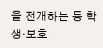을 전개하는 등 학생·보호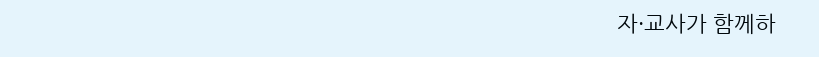자·교사가 함께하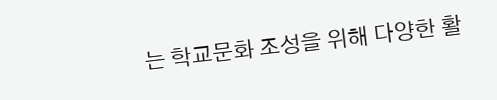는 학교문화 조성을 위해 다양한 활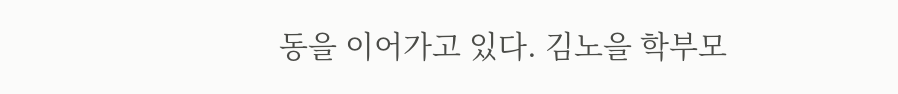동을 이어가고 있다. 김노을 학부모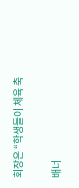회장은 “학생들이 체육 축

배너